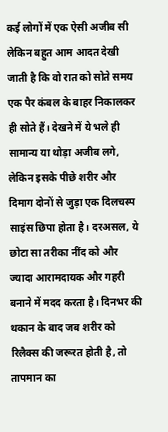कई लोगों में एक ऐसी अजीब सी लेकिन बहुत आम आदत देखी जाती है कि वो रात को सोते समय एक पैर कंबल के बाहर निकालकर ही सोते हैं। देखने में ये भले ही सामान्य या थोड़ा अजीब लगे, लेकिन इसके पीछे शरीर और दिमाग दोनों से जुड़ा एक दिलचस्प साइंस छिपा होता है। दरअसल, ये छोटा सा तरीका नींद को और ज्यादा आरामदायक और गहरी बनाने में मदद करता है। दिनभर की थकान के बाद जब शरीर को रिलैक्स की जरूरत होती है, तो तापमान का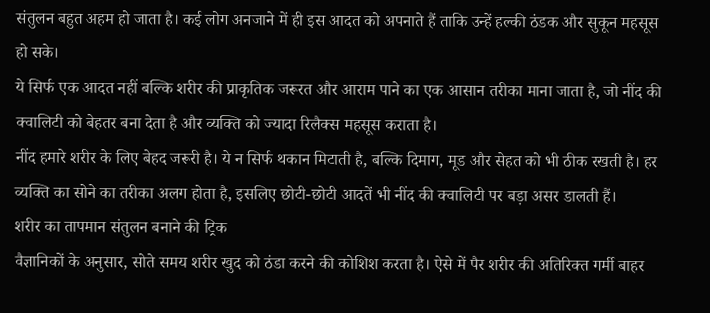संतुलन बहुत अहम हो जाता है। कई लोग अनजाने में ही इस आदत को अपनाते हैं ताकि उन्हें हल्की ठंडक और सुकून महसूस हो सके।
ये सिर्फ एक आदत नहीं बल्कि शरीर की प्राकृतिक जरूरत और आराम पाने का एक आसान तरीका माना जाता है, जो नींद की क्वालिटी को बेहतर बना देता है और व्यक्ति को ज्यादा रिलैक्स महसूस कराता है।
नींद हमारे शरीर के लिए बेहद जरूरी है। ये न सिर्फ थकान मिटाती है, बल्कि दिमाग, मूड और सेहत को भी ठीक रखती है। हर व्यक्ति का सोने का तरीका अलग होता है, इसलिए छोटी-छोटी आदतें भी नींद की क्वालिटी पर बड़ा असर डालती हैं।
शरीर का तापमान संतुलन बनाने की ट्रिक
वैज्ञानिकों के अनुसार, सोते समय शरीर खुद को ठंडा करने की कोशिश करता है। ऐसे में पैर शरीर की अतिरिक्त गर्मी बाहर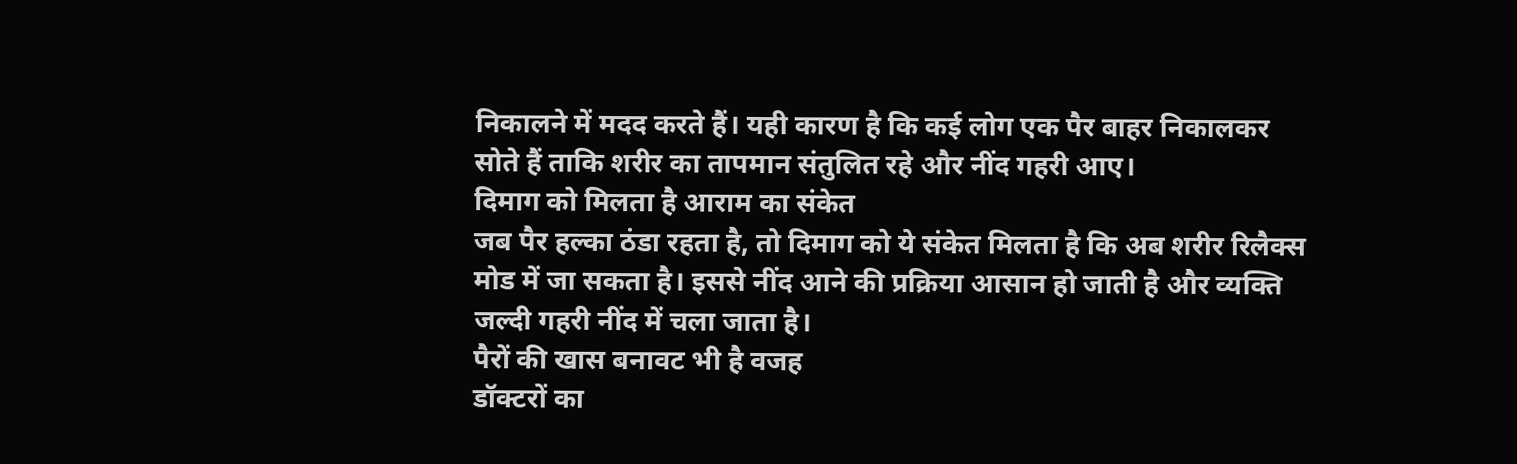निकालने में मदद करते हैं। यही कारण है कि कई लोग एक पैर बाहर निकालकर सोते हैं ताकि शरीर का तापमान संतुलित रहे और नींद गहरी आए।
दिमाग को मिलता है आराम का संकेत
जब पैर हल्का ठंडा रहता है, तो दिमाग को ये संकेत मिलता है कि अब शरीर रिलैक्स मोड में जा सकता है। इससे नींद आने की प्रक्रिया आसान हो जाती है और व्यक्ति जल्दी गहरी नींद में चला जाता है।
पैरों की खास बनावट भी है वजह
डॉक्टरों का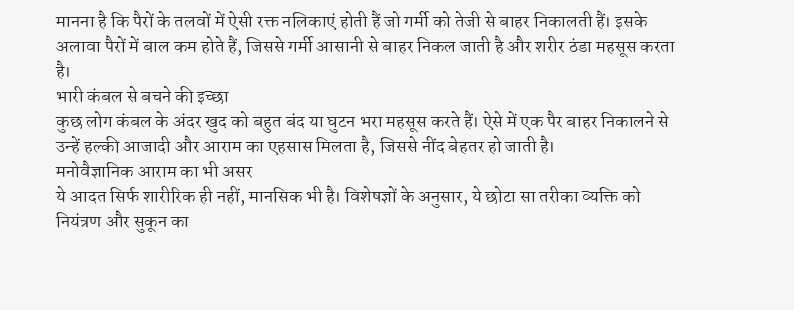मानना है कि पैरों के तलवों में ऐसी रक्त नलिकाएं होती हैं जो गर्मी को तेजी से बाहर निकालती हैं। इसके अलावा पैरों में बाल कम होते हैं, जिससे गर्मी आसानी से बाहर निकल जाती है और शरीर ठंडा महसूस करता है।
भारी कंबल से बचने की इच्छा
कुछ लोग कंबल के अंदर खुद को बहुत बंद या घुटन भरा महसूस करते हैं। ऐसे में एक पैर बाहर निकालने से उन्हें हल्की आजादी और आराम का एहसास मिलता है, जिससे नींद बेहतर हो जाती है।
मनोवैज्ञानिक आराम का भी असर
ये आदत सिर्फ शारीरिक ही नहीं, मानसिक भी है। विशेषज्ञों के अनुसार, ये छोटा सा तरीका व्यक्ति को नियंत्रण और सुकून का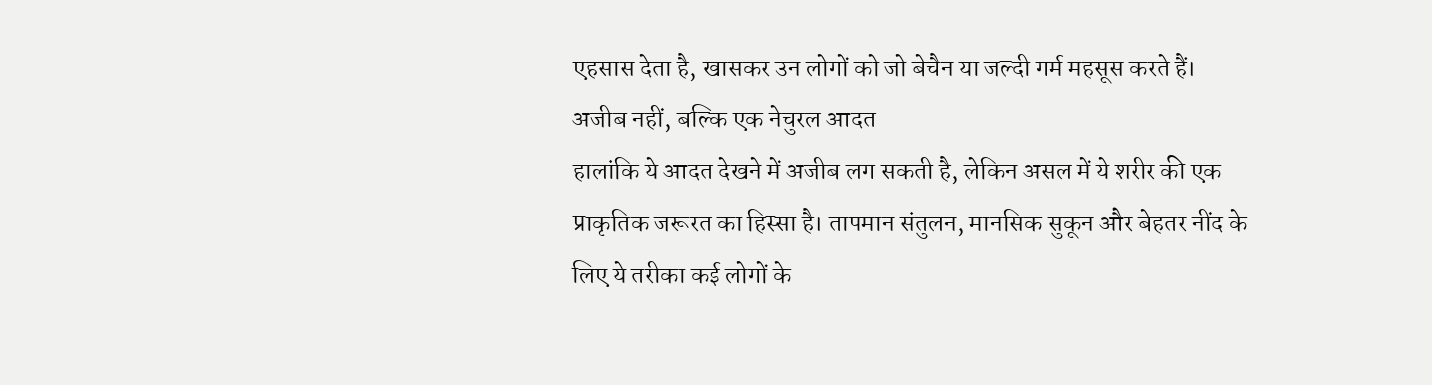एहसास देता है, खासकर उन लोगों को जो बेचैन या जल्दी गर्म महसूस करते हैं।
अजीब नहीं, बल्कि एक नेचुरल आदत
हालांकि ये आदत देखने में अजीब लग सकती है, लेकिन असल में ये शरीर की एक प्राकृतिक जरूरत का हिस्सा है। तापमान संतुलन, मानसिक सुकून और बेहतर नींद के लिए ये तरीका कई लोगों के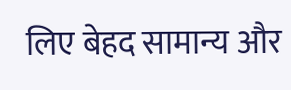लिए बेहद सामान्य और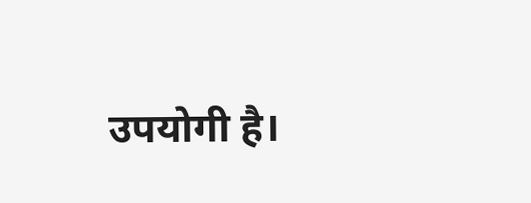उपयोगी है।